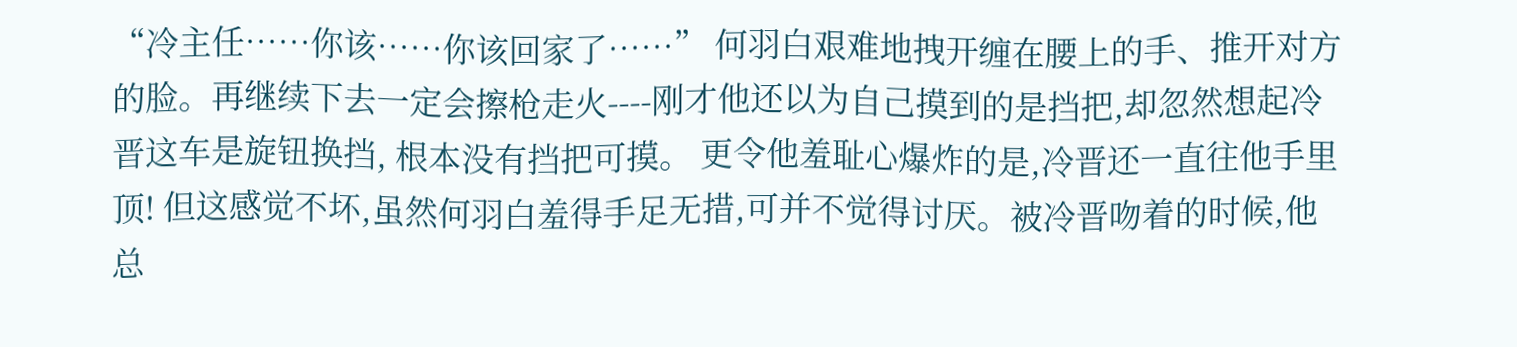“冷主任……你该……你该回家了……” 何羽白艰难地拽开缠在腰上的手、推开对方的脸。再继续下去一定会擦枪走火----刚才他还以为自己摸到的是挡把,却忽然想起冷晋这车是旋钮换挡, 根本没有挡把可摸。 更令他羞耻心爆炸的是,冷晋还一直往他手里顶! 但这感觉不坏,虽然何羽白羞得手足无措,可并不觉得讨厌。被冷晋吻着的时候,他总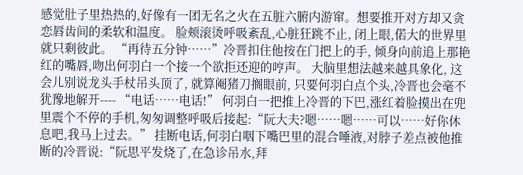感觉肚子里热热的,好像有一团无名之火在五脏六腑内游窜。想要推开对方却又贪恋唇齿间的柔软和温度。 脸颊滚烫呼吸紊乱,心脏狂跳不止, 闭上眼,偌大的世界里就只剩彼此。 “再待五分钟……”冷晋扣住他按在门把上的手, 倾身向前追上那艳红的嘴唇,吻出何羽白一个接一个欲拒还迎的哼声。 大脑里想法越来越具象化, 这会儿别说龙头手杖吊头顶了, 就算阉猪刀搁眼前, 只要何羽白点个头,冷晋也会毫不犹豫地解开---- “电话……电话!” 何羽白一把推上冷晋的下巴,涨红着脸摸出在兜里震个不停的手机,匆匆调整呼吸后接起:“阮大夫?嗯……嗯……可以……好你休息吧,我马上过去。” 挂断电话,何羽白咽下嘴巴里的混合唾液,对脖子差点被他推断的冷晋说:“阮思平发烧了,在急诊吊水,拜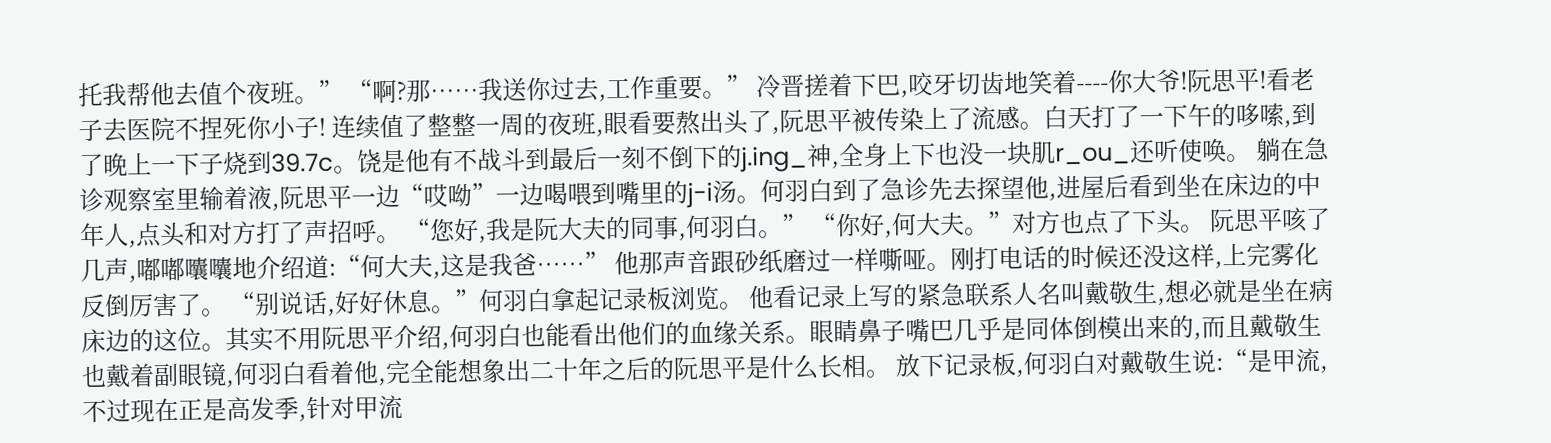托我帮他去值个夜班。” “啊?那……我送你过去,工作重要。” 冷晋搓着下巴,咬牙切齿地笑着----你大爷!阮思平!看老子去医院不捏死你小子! 连续值了整整一周的夜班,眼看要熬出头了,阮思平被传染上了流感。白天打了一下午的哆嗦,到了晚上一下子烧到39.7c。饶是他有不战斗到最后一刻不倒下的j.ing_神,全身上下也没一块肌r_ou_还听使唤。 躺在急诊观察室里输着液,阮思平一边“哎呦”一边喝喂到嘴里的j-i汤。何羽白到了急诊先去探望他,进屋后看到坐在床边的中年人,点头和对方打了声招呼。 “您好,我是阮大夫的同事,何羽白。” “你好,何大夫。”对方也点了下头。 阮思平咳了几声,嘟嘟囔囔地介绍道:“何大夫,这是我爸……” 他那声音跟砂纸磨过一样嘶哑。刚打电话的时候还没这样,上完雾化反倒厉害了。 “别说话,好好休息。”何羽白拿起记录板浏览。 他看记录上写的紧急联系人名叫戴敬生,想必就是坐在病床边的这位。其实不用阮思平介绍,何羽白也能看出他们的血缘关系。眼睛鼻子嘴巴几乎是同体倒模出来的,而且戴敬生也戴着副眼镜,何羽白看着他,完全能想象出二十年之后的阮思平是什么长相。 放下记录板,何羽白对戴敬生说:“是甲流,不过现在正是高发季,针对甲流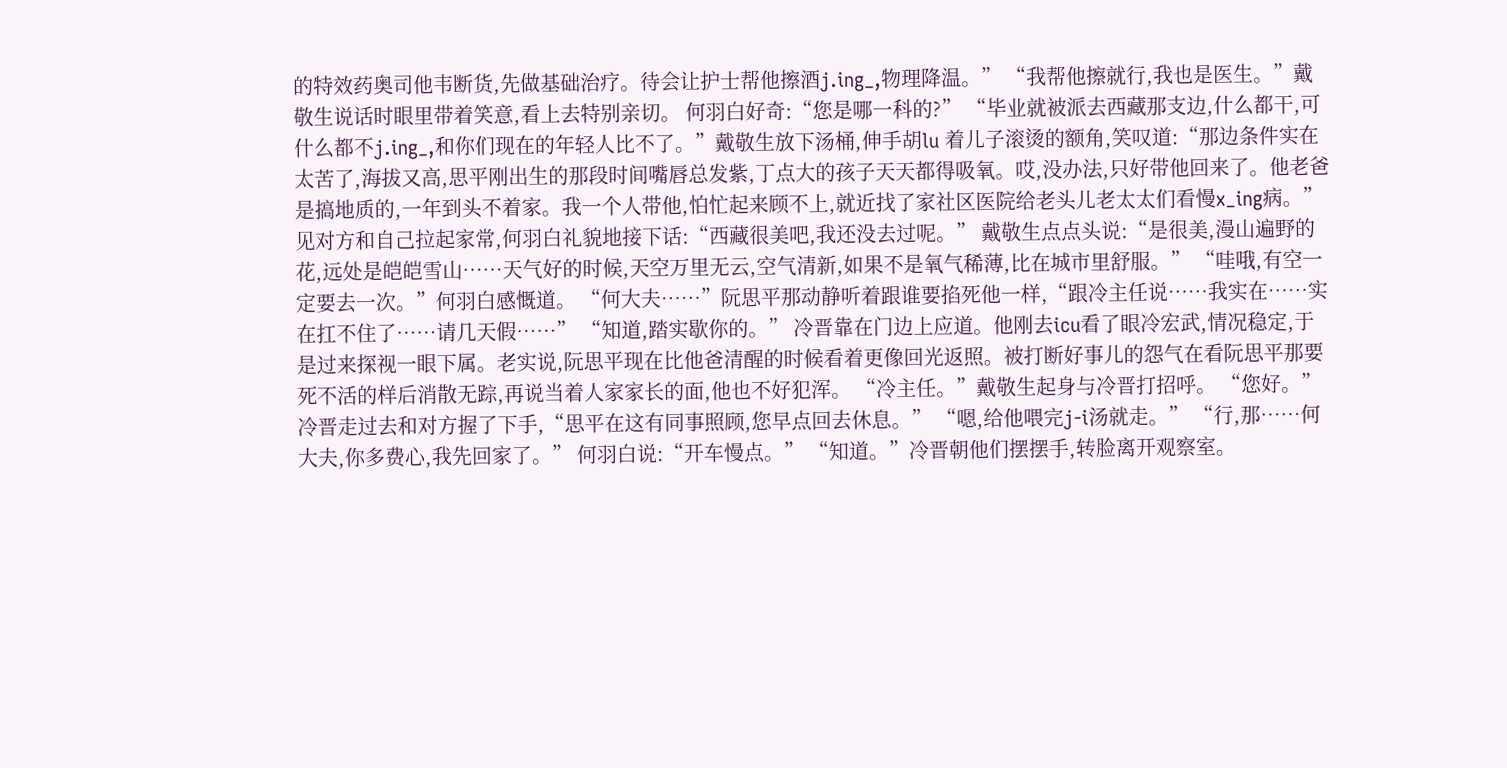的特效药奥司他韦断货,先做基础治疗。待会让护士帮他擦酒j.ing_,物理降温。” “我帮他擦就行,我也是医生。”戴敬生说话时眼里带着笑意,看上去特别亲切。 何羽白好奇:“您是哪一科的?” “毕业就被派去西藏那支边,什么都干,可什么都不j.ing_,和你们现在的年轻人比不了。”戴敬生放下汤桶,伸手胡lu 着儿子滚烫的额角,笑叹道:“那边条件实在太苦了,海拔又高,思平刚出生的那段时间嘴唇总发紫,丁点大的孩子天天都得吸氧。哎,没办法,只好带他回来了。他老爸是搞地质的,一年到头不着家。我一个人带他,怕忙起来顾不上,就近找了家社区医院给老头儿老太太们看慢x_ing病。” 见对方和自己拉起家常,何羽白礼貌地接下话:“西藏很美吧,我还没去过呢。” 戴敬生点点头说:“是很美,漫山遍野的花,远处是皑皑雪山……天气好的时候,天空万里无云,空气清新,如果不是氧气稀薄,比在城市里舒服。” “哇哦,有空一定要去一次。”何羽白感慨道。 “何大夫……”阮思平那动静听着跟谁要掐死他一样,“跟冷主任说……我实在……实在扛不住了……请几天假……” “知道,踏实歇你的。” 冷晋靠在门边上应道。他刚去icu看了眼冷宏武,情况稳定,于是过来探视一眼下属。老实说,阮思平现在比他爸清醒的时候看着更像回光返照。被打断好事儿的怨气在看阮思平那要死不活的样后消散无踪,再说当着人家家长的面,他也不好犯浑。 “冷主任。”戴敬生起身与冷晋打招呼。 “您好。”冷晋走过去和对方握了下手,“思平在这有同事照顾,您早点回去休息。” “嗯,给他喂完j-i汤就走。” “行,那……何大夫,你多费心,我先回家了。” 何羽白说:“开车慢点。” “知道。”冷晋朝他们摆摆手,转脸离开观察室。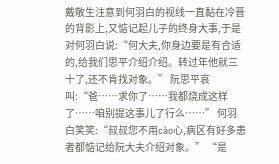戴敬生注意到何羽白的视线一直黏在冷晋的背影上,又惦记起儿子的终身大事,于是对何羽白说:“何大夫,你身边要是有合适的,给我们思平介绍介绍。转过年他就三十了,还不肯找对象。” 阮思平哀叫:“爸……求你了……我都烧成这样了……咱别提这事儿了行么……” 何羽白笑笑:“叔叔您不用cào心,病区有好多患者都惦记给阮大夫介绍对象。” “是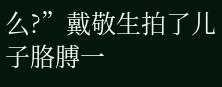么?”戴敬生拍了儿子胳膊一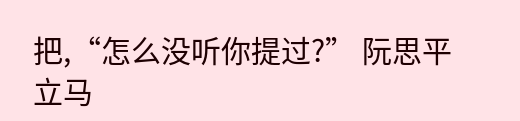把,“怎么没听你提过?” 阮思平立马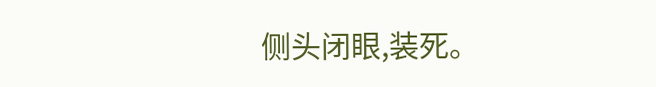侧头闭眼,装死。